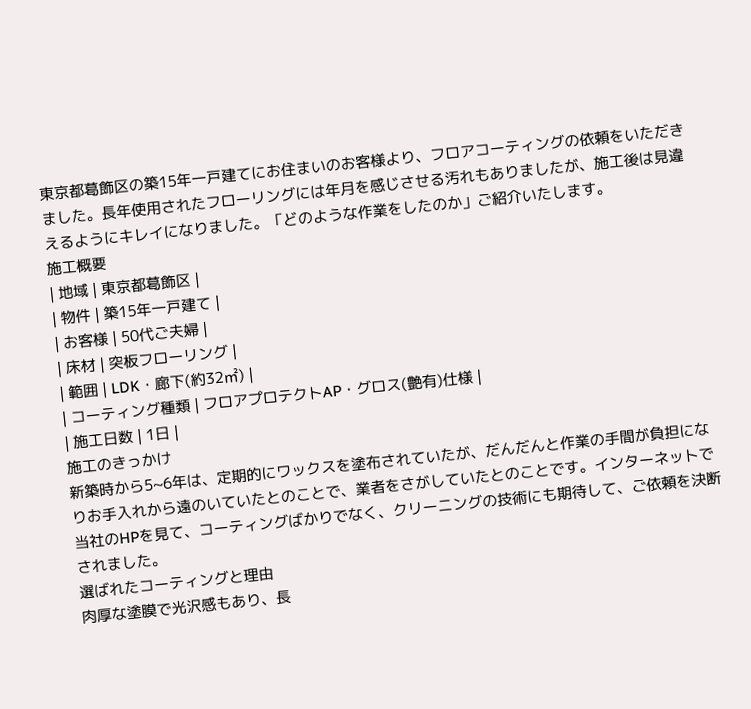東京都葛飾区の築15年一戸建てにお住まいのお客様より、フロアコーティングの依頼をいただきました。長年使用されたフローリングには年月を感じさせる汚れもありましたが、施工後は見違えるようにキレイになりました。「どのような作業をしたのか」ご紹介いたします。
施工概要
| 地域 | 東京都葛飾区 |
| 物件 | 築15年一戸建て |
| お客様 | 50代ご夫婦 |
| 床材 | 突板フローリング |
| 範囲 | LDK・廊下(約32㎡) |
| コーティング種類 | フロアプロテクトAP・グロス(艶有)仕様 |
| 施工日数 | 1日 |
施工のきっかけ
新築時から5~6年は、定期的にワックスを塗布されていたが、だんだんと作業の手間が負担になりお手入れから遠のいていたとのことで、業者をさがしていたとのことです。インターネットで当社のHPを見て、コーティングばかりでなく、クリーニングの技術にも期待して、ご依頼を決断されました。
選ばれたコーティングと理由
肉厚な塗膜で光沢感もあり、長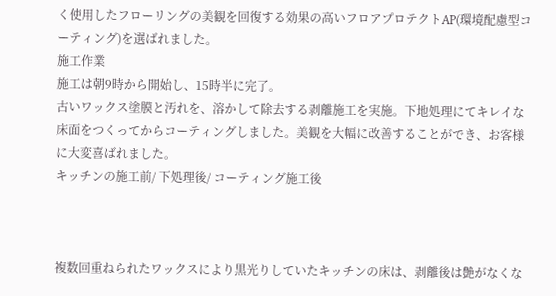く使用したフローリングの美観を回復する効果の高いフロアプロテクトAP(環境配慮型コーティング)を選ばれました。
施工作業
施工は朝9時から開始し、15時半に完了。
古いワックス塗膜と汚れを、溶かして除去する剥離施工を実施。下地処理にてキレイな床面をつくってからコーティングしました。美観を大幅に改善することができ、お客様に大変喜ばれました。
キッチンの施工前/ 下処理後/ コーティング施工後



複数回重ねられたワックスにより黒光りしていたキッチンの床は、剥離後は艶がなくな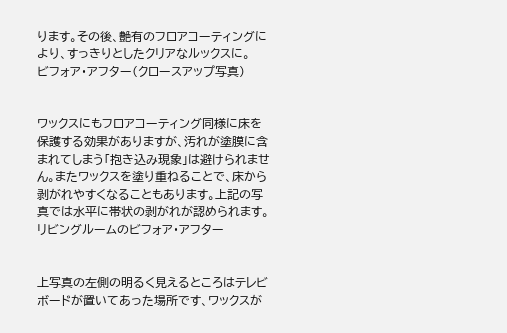ります。その後、艶有のフロアコーティングにより、すっきりとしたクリアなルックスに。
ビフォア・アフター(クロースアップ写真)


ワックスにもフロアコーティング同様に床を保護する効果がありますが、汚れが塗膜に含まれてしまう「抱き込み現象」は避けられません。またワックスを塗り重ねることで、床から剥がれやすくなることもあります。上記の写真では水平に帯状の剥がれが認められます。
リビングルームのビフォア・アフター


上写真の左側の明るく見えるところはテレビボードが置いてあった場所です、ワックスが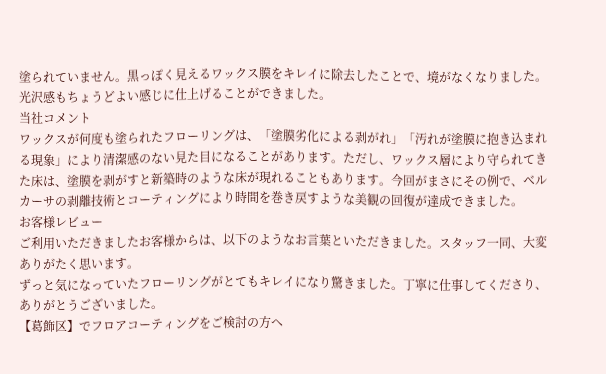塗られていません。黒っぽく見えるワックス膜をキレイに除去したことで、境がなくなりました。光沢感もちょうどよい感じに仕上げることができました。
当社コメント
ワックスが何度も塗られたフローリングは、「塗膜劣化による剥がれ」「汚れが塗膜に抱き込まれる現象」により清潔感のない見た目になることがあります。ただし、ワックス層により守られてきた床は、塗膜を剥がすと新築時のような床が現れることもあります。今回がまさにその例で、ベルカーサの剥離技術とコーティングにより時間を巻き戻すような美観の回復が達成できました。
お客様レビュー
ご利用いただきましたお客様からは、以下のようなお言葉といただきました。スタッフ一同、大変ありがたく思います。
ずっと気になっていたフローリングがとてもキレイになり驚きました。丁寧に仕事してくださり、ありがとうございました。
【葛飾区】でフロアコーティングをご検討の方へ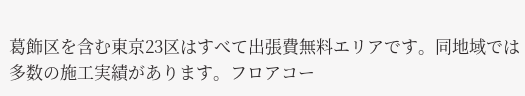葛飾区を含む東京23区はすべて出張費無料エリアです。同地域では多数の施工実績があります。フロアコー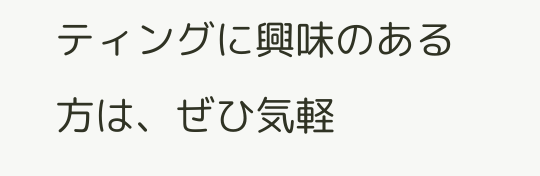ティングに興味のある方は、ぜひ気軽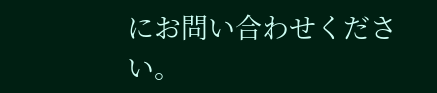にお問い合わせください。